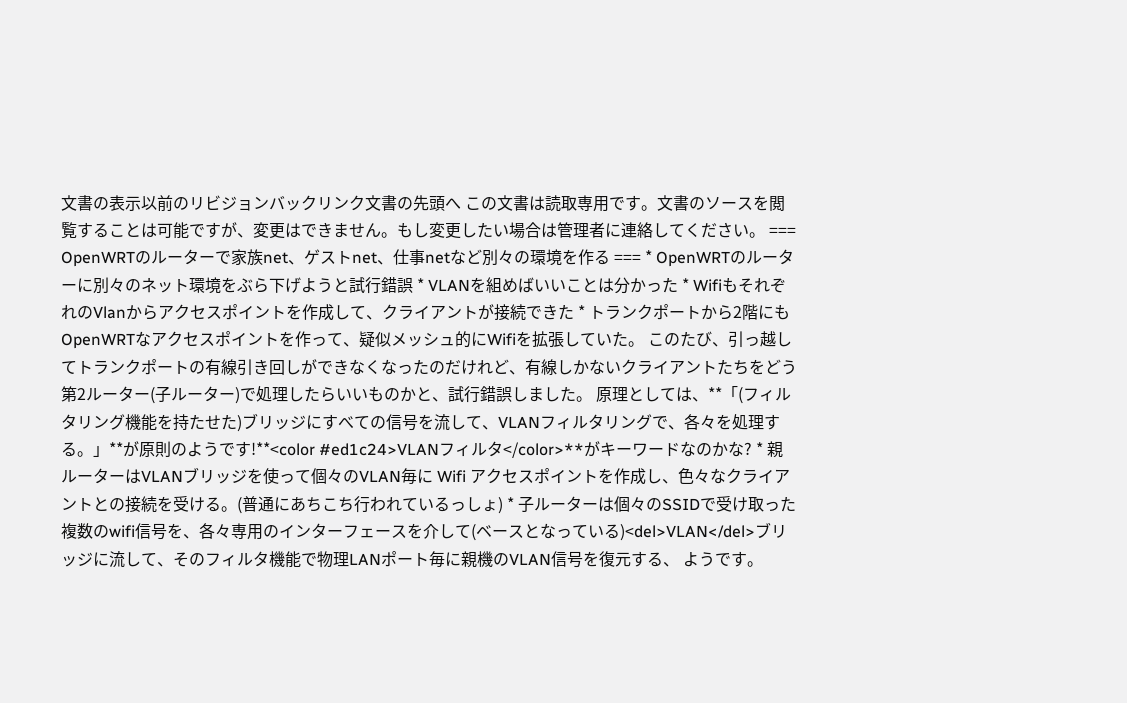文書の表示以前のリビジョンバックリンク文書の先頭へ この文書は読取専用です。文書のソースを閲覧することは可能ですが、変更はできません。もし変更したい場合は管理者に連絡してください。 === OpenWRTのルーターで家族net、ゲストnet、仕事netなど別々の環境を作る === * OpenWRTのルーターに別々のネット環境をぶら下げようと試行錯誤 * VLANを組めばいいことは分かった * WifiもそれぞれのVlanからアクセスポイントを作成して、クライアントが接続できた * トランクポートから2階にもOpenWRTなアクセスポイントを作って、疑似メッシュ的にWifiを拡張していた。 このたび、引っ越してトランクポートの有線引き回しができなくなったのだけれど、有線しかないクライアントたちをどう第2ルーター(子ルーター)で処理したらいいものかと、試行錯誤しました。 原理としては、**「(フィルタリング機能を持たせた)ブリッジにすべての信号を流して、VLANフィルタリングで、各々を処理する。」**が原則のようです!**<color #ed1c24>VLANフィルタ</color>**がキーワードなのかな? * 親ルーターはVLANブリッジを使って個々のVLAN毎に Wifi アクセスポイントを作成し、色々なクライアントとの接続を受ける。(普通にあちこち行われているっしょ) * 子ルーターは個々のSSIDで受け取った複数のwifi信号を、各々専用のインターフェースを介して(ベースとなっている)<del>VLAN</del>ブリッジに流して、そのフィルタ機能で物理LANポート毎に親機のVLAN信号を復元する、 ようです。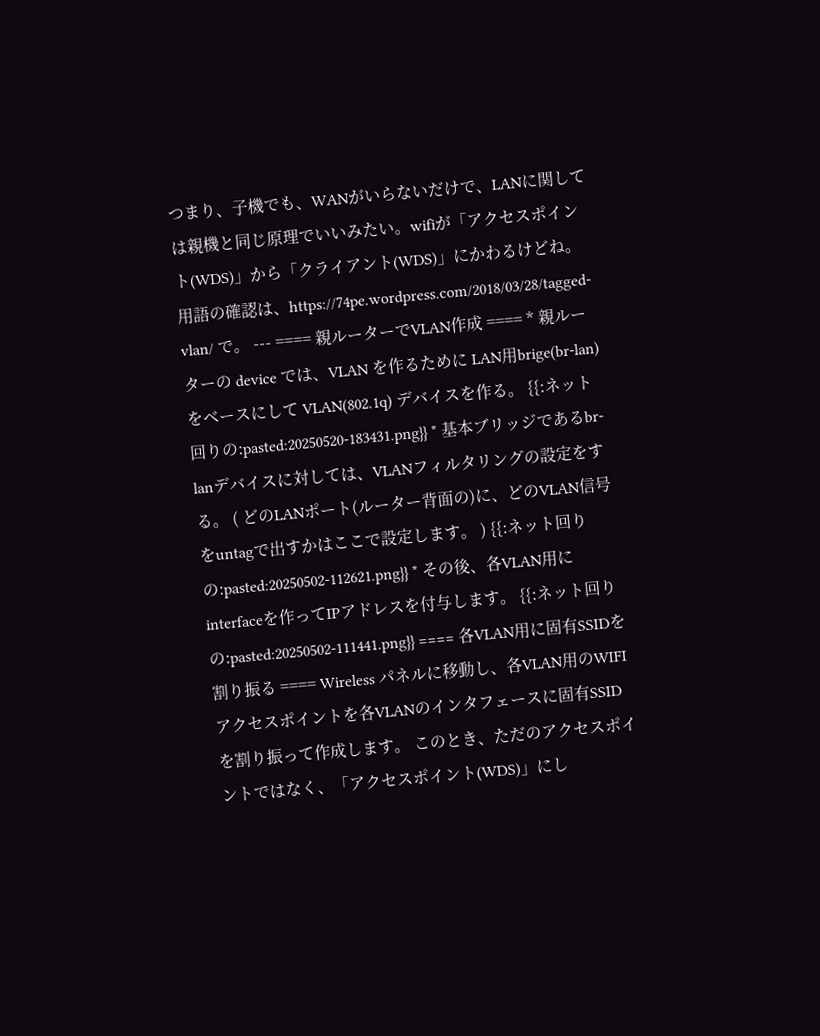つまり、子機でも、WANがいらないだけで、LANに関しては親機と同じ原理でいいみたい。wifiが「アクセスポイント(WDS)」から「クライアント(WDS)」にかわるけどね。 用語の確認は、https://74pe.wordpress.com/2018/03/28/tagged-vlan/ で。 --- ==== 親ルーターでVLAN作成 ==== * 親ルーターの device では、VLAN を作るために LAN用brige(br-lan) をベースにして VLAN(802.1q) デバイスを作る。 {{:ネット回りの:pasted:20250520-183431.png}} * 基本ブリッジであるbr-lanデバイスに対しては、VLANフィルタリングの設定をする。 ( どのLANポート(ルーター背面の)に、どのVLAN信号をuntagで出すかはここで設定します。 ) {{:ネット回りの:pasted:20250502-112621.png}} * その後、各VLAN用にinterfaceを作ってIPアドレスを付与します。 {{:ネット回りの:pasted:20250502-111441.png}} ==== 各VLAN用に固有SSIDを割り振る ==== Wireless パネルに移動し、各VLAN用のWIFIアクセスポイントを各VLANのインタフェースに固有SSIDを割り振って作成します。 このとき、ただのアクセスポイントではなく、「アクセスポイント(WDS)」にし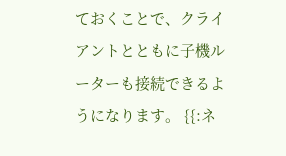ておくことで、クライアントとともに子機ルーターも接続できるようになります。 {{:ネ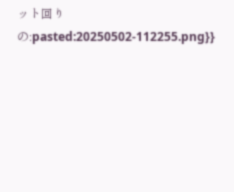ット回りの:pasted:20250502-112255.png}}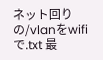ネット回りの/vlanをwifiで.txt 最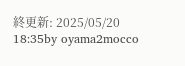終更新: 2025/05/20 18:35by oyama2mocco